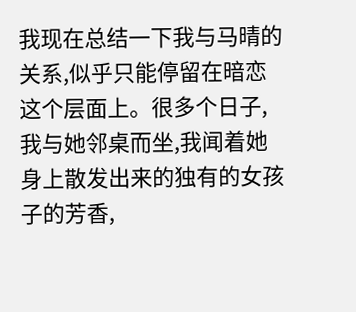我现在总结一下我与马晴的关系,似乎只能停留在暗恋这个层面上。很多个日子,我与她邻桌而坐,我闻着她身上散发出来的独有的女孩子的芳香,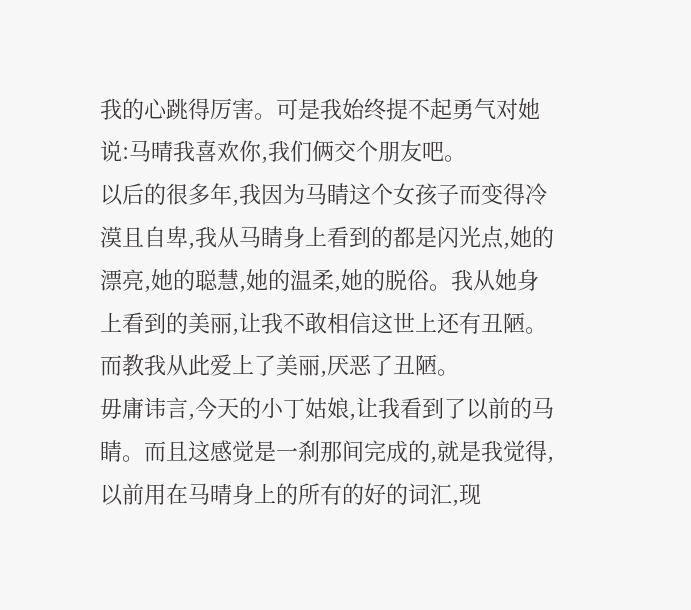我的心跳得厉害。可是我始终提不起勇气对她说:马晴我喜欢你,我们俩交个朋友吧。
以后的很多年,我因为马睛这个女孩子而变得冷漠且自卑,我从马睛身上看到的都是闪光点,她的漂亮,她的聪慧,她的温柔,她的脱俗。我从她身上看到的美丽,让我不敢相信这世上还有丑陋。而教我从此爱上了美丽,厌恶了丑陋。
毋庸讳言,今天的小丁姑娘,让我看到了以前的马睛。而且这感觉是一刹那间完成的,就是我觉得,以前用在马晴身上的所有的好的词汇,现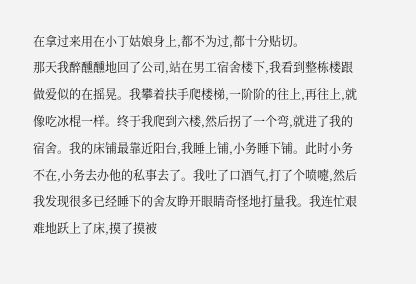在拿过来用在小丁姑娘身上,都不为过,都十分贴切。
那天我醉醺醺地回了公司,站在男工宿舍楼下,我看到整栋楼跟做爱似的在摇晃。我攀着扶手爬楼梯,一阶阶的往上,再往上,就像吃冰棍一样。终于我爬到六楼,然后拐了一个弯,就进了我的宿舍。我的床铺最靠近阳台,我睡上铺,小务睡下铺。此时小务不在,小务去办他的私事去了。我吐了口酒气,打了个喷嚏,然后我发现很多已经睡下的舍友睁开眼睛奇怪地打量我。我连忙艰难地跃上了床,摸了摸被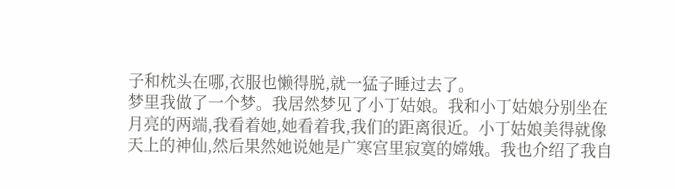子和枕头在哪,衣服也懒得脱,就一猛子睡过去了。
梦里我做了一个梦。我居然梦见了小丁姑娘。我和小丁姑娘分别坐在月亮的两端,我看着她,她看着我,我们的距离很近。小丁姑娘美得就像天上的神仙,然后果然她说她是广寒宫里寂寞的嫦娥。我也介绍了我自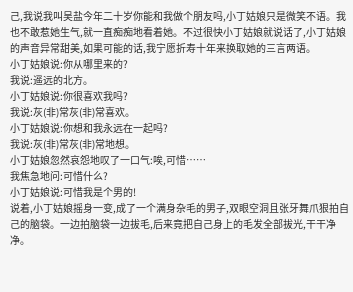己,我说我叫吴盐今年二十岁你能和我做个朋友吗,小丁姑娘只是微笑不语。我也不敢惹她生气,就一直痴痴地看着她。不过很快小丁姑娘就说话了,小丁姑娘的声音异常甜美,如果可能的话,我宁愿折寿十年来换取她的三言两语。
小丁姑娘说:你从哪里来的?
我说:遥远的北方。
小丁姑娘说:你很喜欢我吗?
我说:灰(非)常灰(非)常喜欢。
小丁姑娘说:你想和我永远在一起吗?
我说:灰(非)常灰(非)常地想。
小丁姑娘忽然哀怨地叹了一口气:唉,可惜……
我焦急地问:可惜什么?
小丁姑娘说:可惜我是个男的!
说着,小丁姑娘摇身一变,成了一个满身杂毛的男子,双眼空洞且张牙舞爪狠拍自己的脑袋。一边拍脑袋一边拔毛,后来竟把自己身上的毛发全部拔光,干干净净。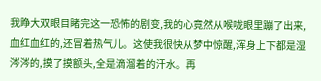我睁大双眼目睹完这一恐怖的剧变,我的心竟然从喉咙眼里蹦了出来,血红血红的,还冒着热气儿。这使我很快从梦中惊醒,浑身上下都是湿涔涔的,摸了摸额头,全是滴溜着的汗水。再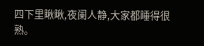四下里瞅瞅,夜阑人静,大家都睡得很熟。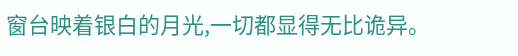窗台映着银白的月光,一切都显得无比诡异。